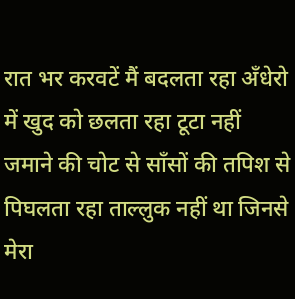रात भर करवटें मैं बदलता रहा अँधेरो में खुद को छलता रहा टूटा नहीं जमाने की चोट से साँसों की तपिश से पिघलता रहा ताल्लुक नहीं था जिनसे मेरा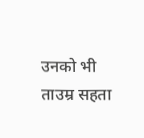उनको भी ताउम्र सहता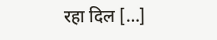रहा दिल […]